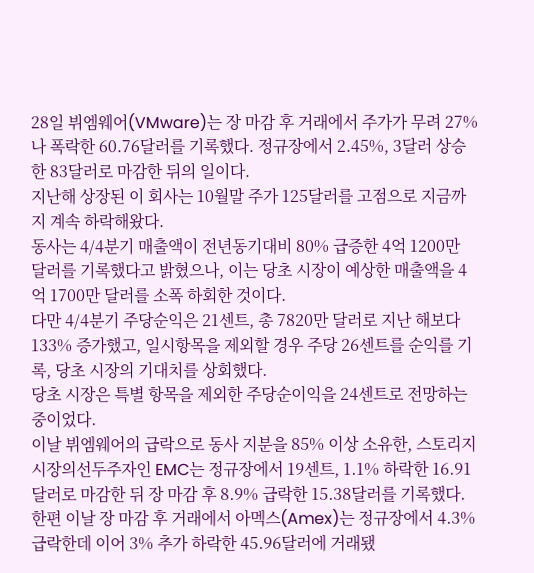28일 뷔엠웨어(VMware)는 장 마감 후 거래에서 주가가 무려 27%나 폭락한 60.76달러를 기록했다. 정규장에서 2.45%, 3달러 상승한 83달러로 마감한 뒤의 일이다.
지난해 상장된 이 회사는 10월말 주가 125달러를 고점으로 지금까지 계속 하락해왔다.
동사는 4/4분기 매출액이 전년동기대비 80% 급증한 4억 1200만 달러를 기록했다고 밝혔으나, 이는 당초 시장이 예상한 매출액을 4억 1700만 달러를 소폭 하회한 것이다.
다만 4/4분기 주당순익은 21센트, 총 7820만 달러로 지난 해보다 133% 증가했고, 일시항목을 제외할 경우 주당 26센트를 순익를 기록, 당초 시장의 기대치를 상회했다.
당초 시장은 특별 항목을 제외한 주당순이익을 24센트로 전망하는 중이었다.
이날 뷔엠웨어의 급락으로 동사 지분을 85% 이상 소유한, 스토리지 시장의선두주자인 EMC는 정규장에서 19센트, 1.1% 하락한 16.91달러로 마감한 뒤 장 마감 후 8.9% 급락한 15.38달러를 기록했다.
한편 이날 장 마감 후 거래에서 아멕스(Amex)는 정규장에서 4.3% 급락한데 이어 3% 추가 하락한 45.96달러에 거래됐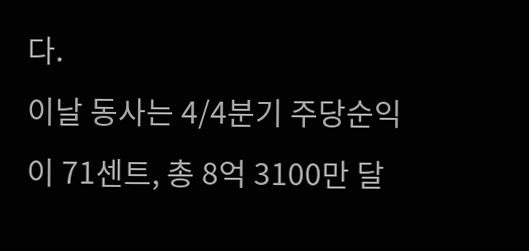다.
이날 동사는 4/4분기 주당순익이 71센트, 총 8억 3100만 달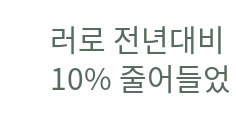러로 전년대비 10% 줄어들었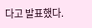다고 발표했다.